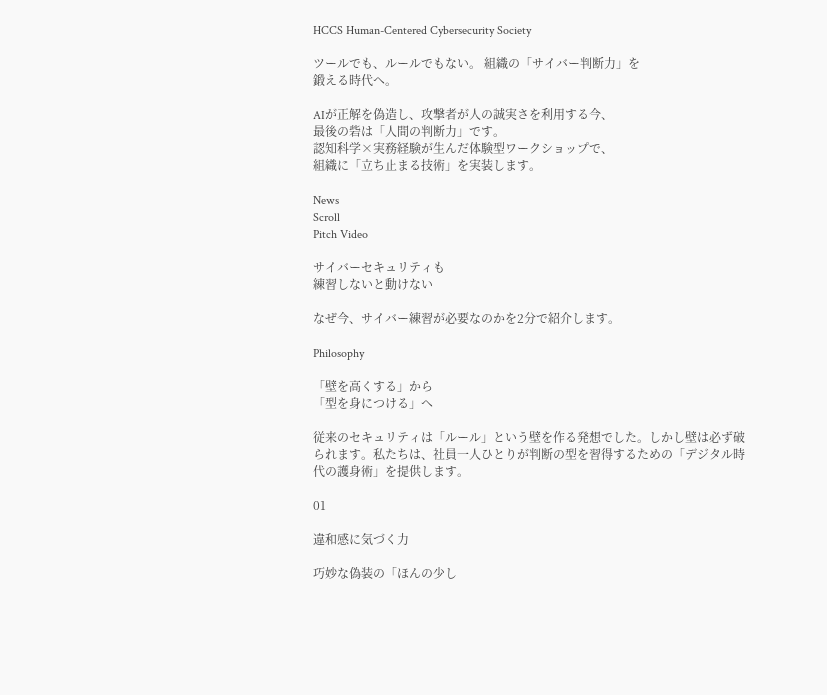HCCS Human-Centered Cybersecurity Society

ツールでも、ルールでもない。 組織の「サイバー判断力」を
鍛える時代へ。

AIが正解を偽造し、攻撃者が人の誠実さを利用する今、
最後の砦は「人間の判断力」です。
認知科学×実務経験が生んだ体験型ワークショップで、
組織に「立ち止まる技術」を実装します。

News
Scroll
Pitch Video

サイバーセキュリティも
練習しないと動けない

なぜ今、サイバー練習が必要なのかを2分で紹介します。

Philosophy

「壁を高くする」から
「型を身につける」へ

従来のセキュリティは「ルール」という壁を作る発想でした。しかし壁は必ず破られます。私たちは、社員一人ひとりが判断の型を習得するための「デジタル時代の護身術」を提供します。

01

違和感に気づく力

巧妙な偽装の「ほんの少し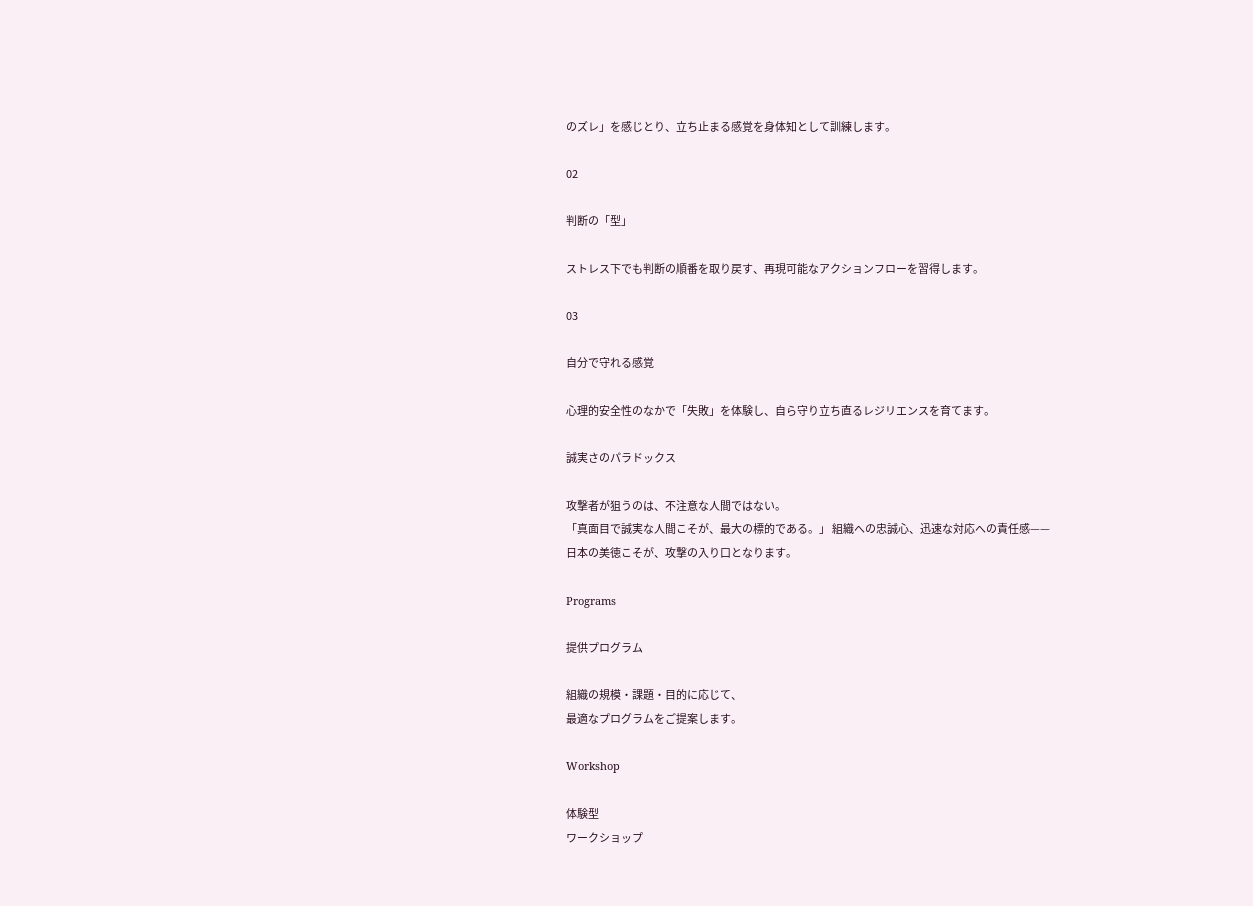のズレ」を感じとり、立ち止まる感覚を身体知として訓練します。

02

判断の「型」

ストレス下でも判断の順番を取り戻す、再現可能なアクションフローを習得します。

03

自分で守れる感覚

心理的安全性のなかで「失敗」を体験し、自ら守り立ち直るレジリエンスを育てます。

誠実さのパラドックス

攻撃者が狙うのは、不注意な人間ではない。
「真面目で誠実な人間こそが、最大の標的である。」 組織への忠誠心、迅速な対応への責任感——
日本の美徳こそが、攻撃の入り口となります。

Programs

提供プログラム

組織の規模・課題・目的に応じて、
最適なプログラムをご提案します。

Workshop

体験型
ワークショップ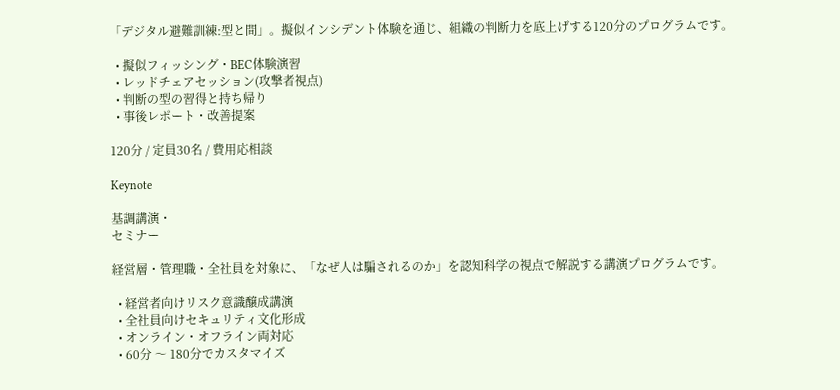「デジタル避難訓練:型と間」。擬似インシデント体験を通じ、組織の判断力を底上げする120分のプログラムです。

  • 擬似フィッシング・BEC体験演習
  • レッドチェアセッション(攻撃者視点)
  • 判断の型の習得と持ち帰り
  • 事後レポート・改善提案

120分 / 定員30名 / 費用応相談

Keynote

基調講演・
セミナー

経営層・管理職・全社員を対象に、「なぜ人は騙されるのか」を認知科学の視点で解説する講演プログラムです。

  • 経営者向けリスク意識醸成講演
  • 全社員向けセキュリティ文化形成
  • オンライン・オフライン両対応
  • 60分 〜 180分でカスタマイズ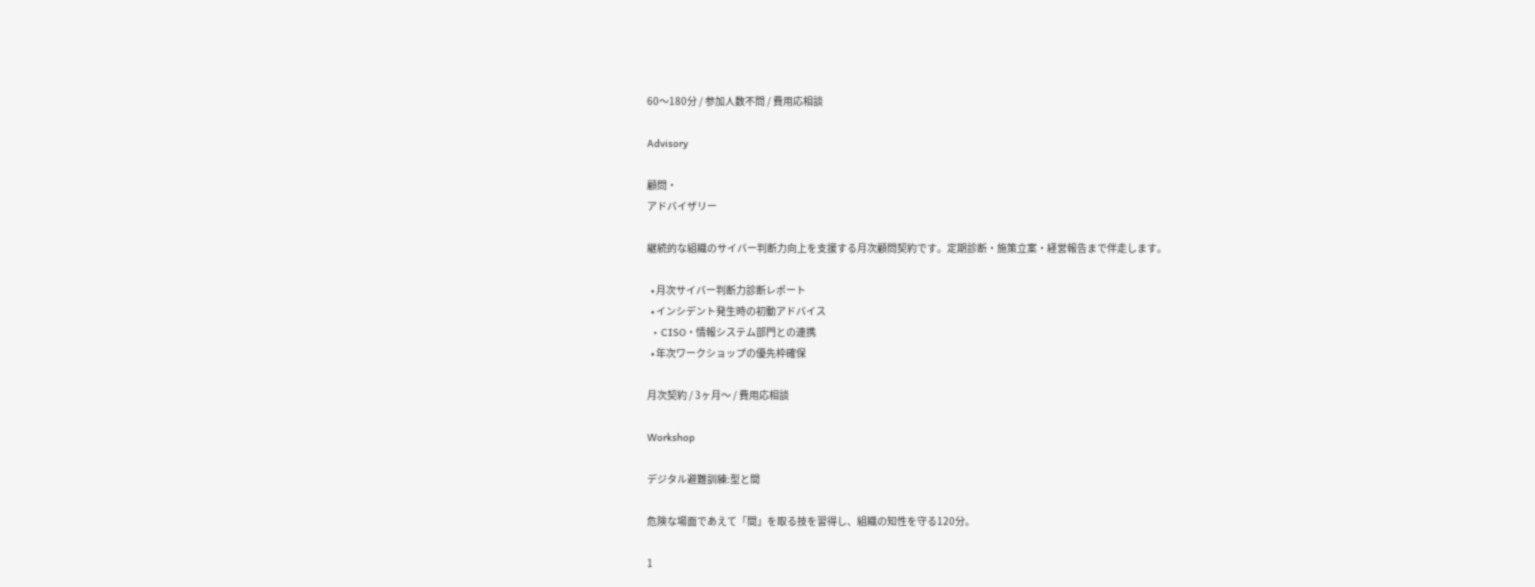60〜180分 / 参加人数不問 / 費用応相談

Advisory

顧問・
アドバイザリー

継続的な組織のサイバー判断力向上を支援する月次顧問契約です。定期診断・施策立案・経営報告まで伴走します。

  • 月次サイバー判断力診断レポート
  • インシデント発生時の初動アドバイス
  • CISO・情報システム部門との連携
  • 年次ワークショップの優先枠確保

月次契約 / 3ヶ月〜 / 費用応相談

Workshop

デジタル避難訓練:型と間

危険な場面であえて「間」を取る技を習得し、組織の知性を守る120分。

1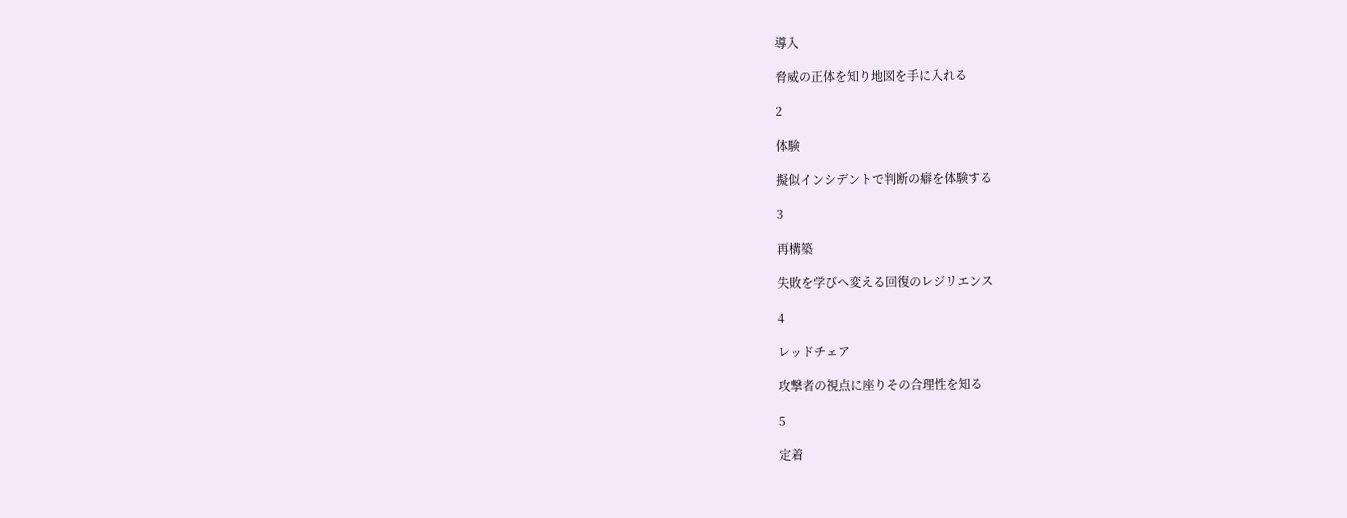導入

脅威の正体を知り地図を手に入れる

2

体験

擬似インシデントで判断の癖を体験する

3

再構築

失敗を学びへ変える回復のレジリエンス

4

レッドチェア

攻撃者の視点に座りその合理性を知る

5

定着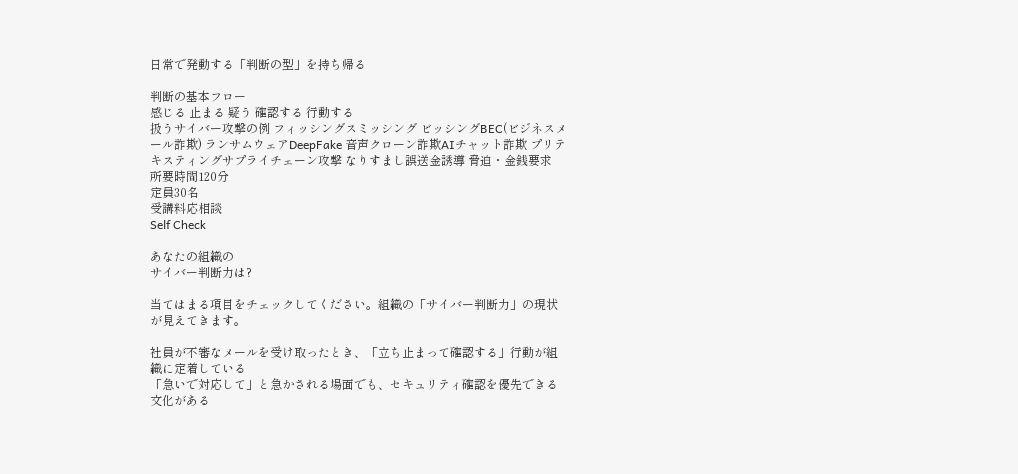日常で発動する「判断の型」を持ち帰る

判断の基本フロー
感じる 止まる 疑う 確認する 行動する
扱うサイバー攻撃の例 フィッシングスミッシング ビッシングBEC(ビジネスメール詐欺) ランサムウェアDeepFake 音声クローン詐欺AIチャット詐欺 プリテキスティングサプライチェーン攻撃 なりすまし誤送金誘導 脅迫・金銭要求
所要時間120分
定員30名
受講料応相談
Self Check

あなたの組織の
サイバー判断力は?

当てはまる項目をチェックしてください。組織の「サイバー判断力」の現状が見えてきます。

社員が不審なメールを受け取ったとき、「立ち止まって確認する」行動が組織に定着している
「急いで対応して」と急かされる場面でも、セキュリティ確認を優先できる文化がある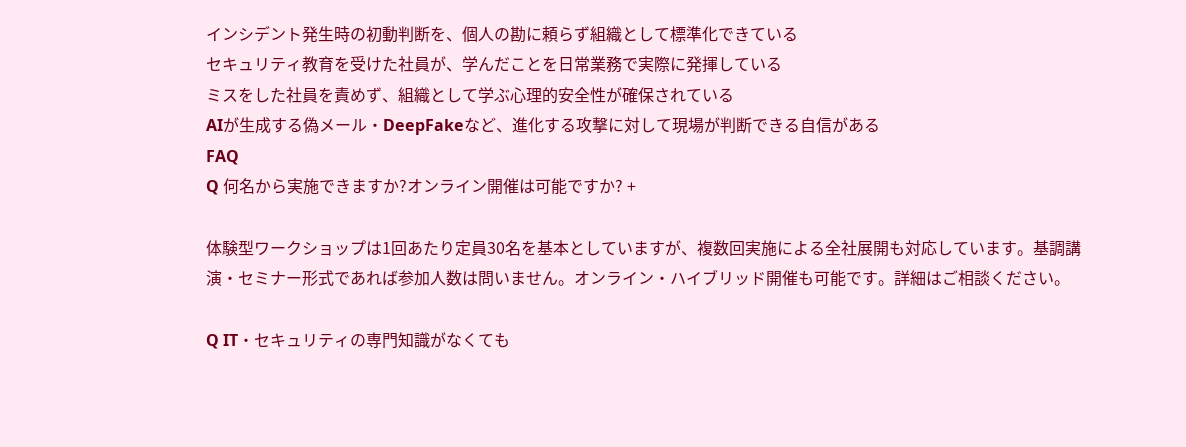インシデント発生時の初動判断を、個人の勘に頼らず組織として標準化できている
セキュリティ教育を受けた社員が、学んだことを日常業務で実際に発揮している
ミスをした社員を責めず、組織として学ぶ心理的安全性が確保されている
AIが生成する偽メール・DeepFakeなど、進化する攻撃に対して現場が判断できる自信がある
FAQ
Q 何名から実施できますか?オンライン開催は可能ですか? +

体験型ワークショップは1回あたり定員30名を基本としていますが、複数回実施による全社展開も対応しています。基調講演・セミナー形式であれば参加人数は問いません。オンライン・ハイブリッド開催も可能です。詳細はご相談ください。

Q IT・セキュリティの専門知識がなくても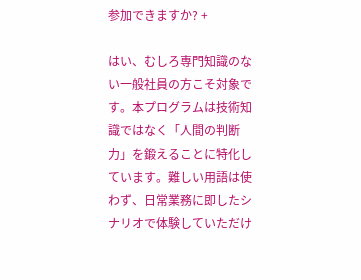参加できますか? +

はい、むしろ専門知識のない一般社員の方こそ対象です。本プログラムは技術知識ではなく「人間の判断力」を鍛えることに特化しています。難しい用語は使わず、日常業務に即したシナリオで体験していただけ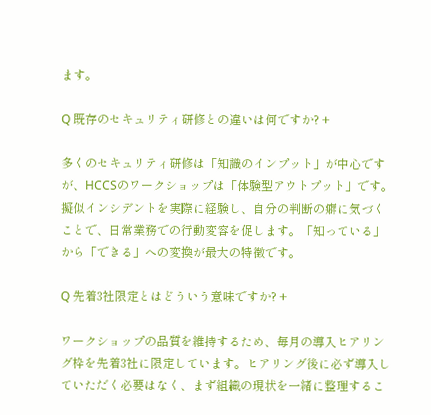ます。

Q 既存のセキュリティ研修との違いは何ですか? +

多くのセキュリティ研修は「知識のインプット」が中心ですが、HCCSのワークショップは「体験型アウトプット」です。擬似インシデントを実際に経験し、自分の判断の癖に気づくことで、日常業務での行動変容を促します。「知っている」から「できる」への変換が最大の特徴です。

Q 先着3社限定とはどういう意味ですか? +

ワークショップの品質を維持するため、毎月の導入ヒアリング枠を先着3社に限定しています。ヒアリング後に必ず導入していただく必要はなく、まず組織の現状を一緒に整理するこ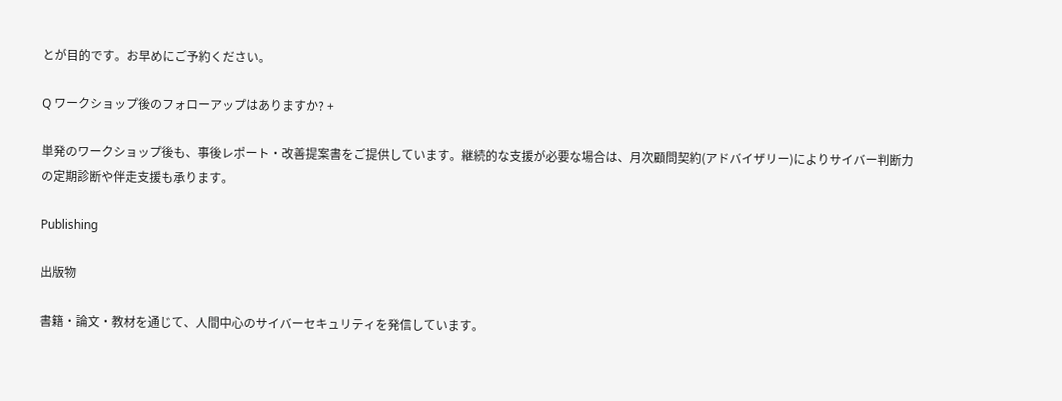とが目的です。お早めにご予約ください。

Q ワークショップ後のフォローアップはありますか? +

単発のワークショップ後も、事後レポート・改善提案書をご提供しています。継続的な支援が必要な場合は、月次顧問契約(アドバイザリー)によりサイバー判断力の定期診断や伴走支援も承ります。

Publishing

出版物

書籍・論文・教材を通じて、人間中心のサイバーセキュリティを発信しています。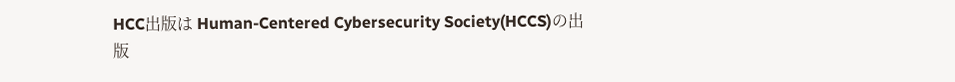HCC出版は Human-Centered Cybersecurity Society(HCCS)の出版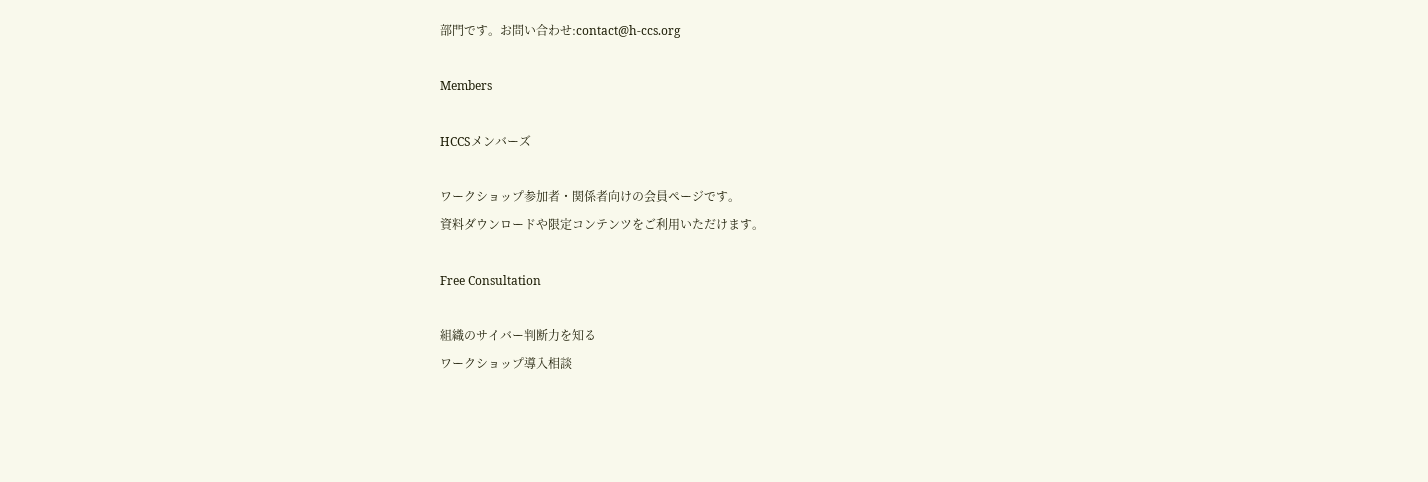部門です。お問い合わせ:contact@h-ccs.org

Members

HCCSメンバーズ

ワークショップ参加者・関係者向けの会員ページです。
資料ダウンロードや限定コンテンツをご利用いただけます。

Free Consultation

組織のサイバー判断力を知る
ワークショップ導入相談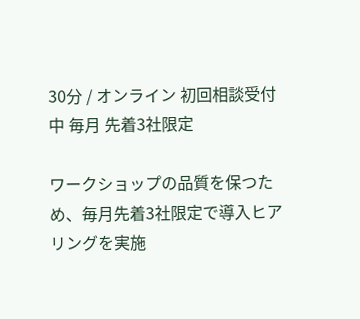30分 / オンライン 初回相談受付中 毎月 先着3社限定

ワークショップの品質を保つため、毎月先着3社限定で導入ヒアリングを実施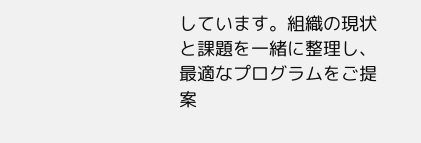しています。組織の現状と課題を一緒に整理し、最適なプログラムをご提案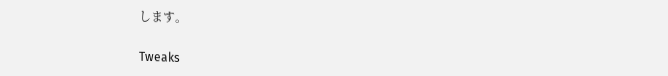します。

Tweaks